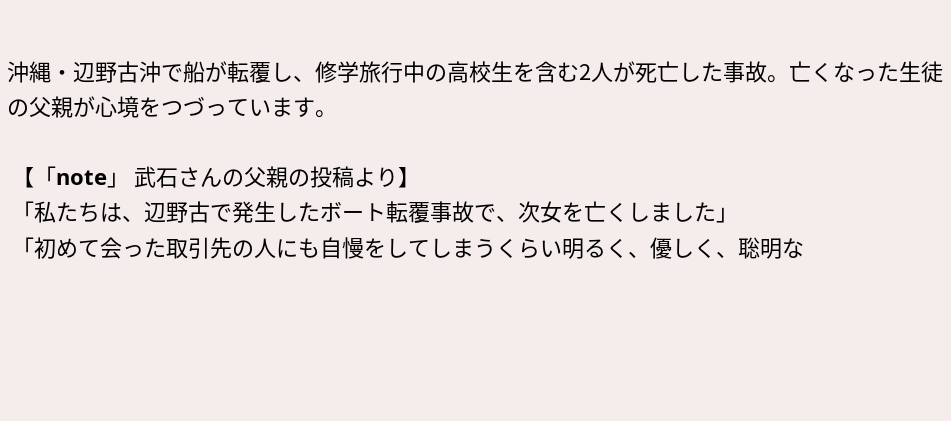沖縄・辺野古沖で船が転覆し、修学旅行中の高校生を含む2人が死亡した事故。亡くなった生徒の父親が心境をつづっています。

 【「note」 武石さんの父親の投稿より】
 「私たちは、辺野古で発生したボート転覆事故で、次女を亡くしました」
 「初めて会った取引先の人にも自慢をしてしまうくらい明るく、優しく、聡明な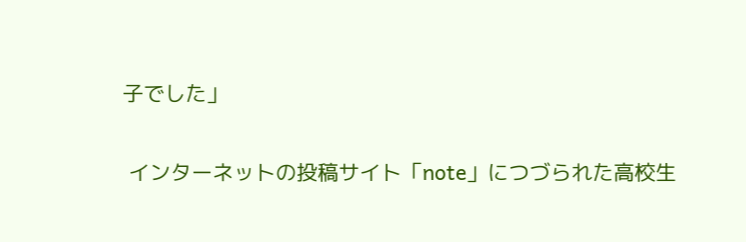子でした」

 インターネットの投稿サイト「note」につづられた高校生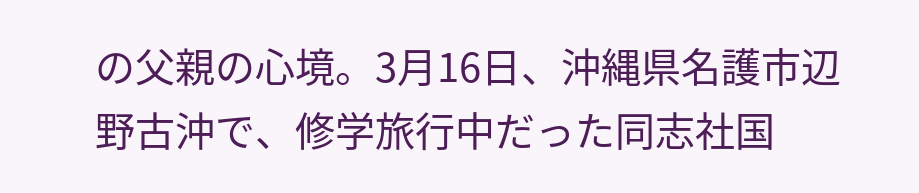の父親の心境。3月16日、沖縄県名護市辺野古沖で、修学旅行中だった同志社国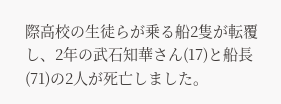際高校の生徒らが乗る船2隻が転覆し、2年の武石知華さん(17)と船長(71)の2人が死亡しました。